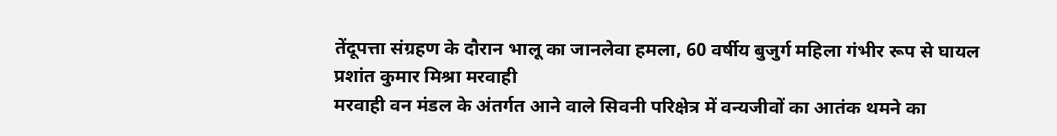तेंदूपत्ता संग्रहण के दौरान भालू का जानलेवा हमला, 60 वर्षीय बुजुर्ग महिला गंभीर रूप से घायल
प्रशांत कुमार मिश्रा मरवाही
मरवाही वन मंडल के अंतर्गत आने वाले सिवनी परिक्षेत्र में वन्यजीवों का आतंक थमने का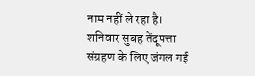नाम नहीं ले रहा है। शनिवार सुबह तेंदूपत्ता संग्रहण के लिए जंगल गई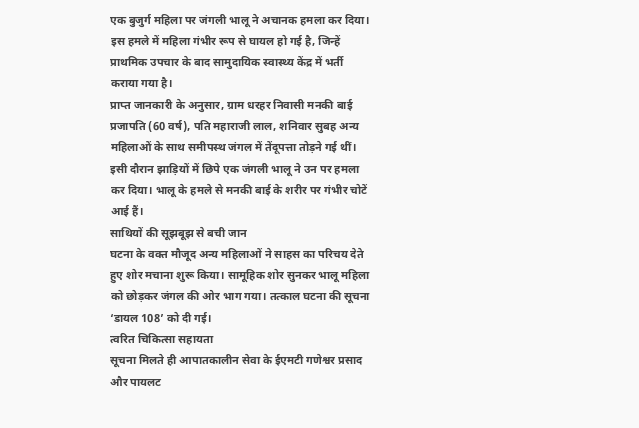एक बुजुर्ग महिला पर जंगली भालू ने अचानक हमला कर दिया। इस हमले में महिला गंभीर रूप से घायल हो गई है, जिन्हें प्राथमिक उपचार के बाद सामुदायिक स्वास्थ्य केंद्र में भर्ती कराया गया है।
प्राप्त जानकारी के अनुसार, ग्राम धरहर निवासी मनकी बाई प्रजापति (60 वर्ष), पति महाराजी लाल, शनिवार सुबह अन्य महिलाओं के साथ समीपस्थ जंगल में तेंदूपत्ता तोड़ने गई थीं। इसी दौरान झाड़ियों में छिपे एक जंगली भालू ने उन पर हमला कर दिया। भालू के हमले से मनकी बाई के शरीर पर गंभीर चोटें आई हैं।
साथियों की सूझबूझ से बची जान
घटना के वक्त मौजूद अन्य महिलाओं ने साहस का परिचय देते हुए शोर मचाना शुरू किया। सामूहिक शोर सुनकर भालू महिला को छोड़कर जंगल की ओर भाग गया। तत्काल घटना की सूचना ‘डायल 108’ को दी गई।
त्वरित चिकित्सा सहायता
सूचना मिलते ही आपातकालीन सेवा के ईएमटी गणेश्वर प्रसाद और पायलट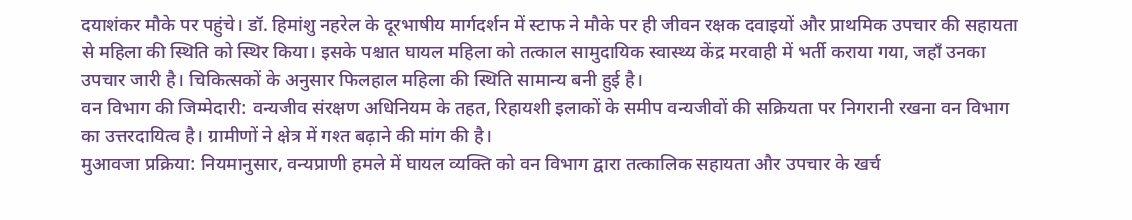दयाशंकर मौके पर पहुंचे। डॉ. हिमांशु नहरेल के दूरभाषीय मार्गदर्शन में स्टाफ ने मौके पर ही जीवन रक्षक दवाइयों और प्राथमिक उपचार की सहायता से महिला की स्थिति को स्थिर किया। इसके पश्चात घायल महिला को तत्काल सामुदायिक स्वास्थ्य केंद्र मरवाही में भर्ती कराया गया, जहाँ उनका उपचार जारी है। चिकित्सकों के अनुसार फिलहाल महिला की स्थिति सामान्य बनी हुई है।
वन विभाग की जिम्मेदारी: वन्यजीव संरक्षण अधिनियम के तहत, रिहायशी इलाकों के समीप वन्यजीवों की सक्रियता पर निगरानी रखना वन विभाग का उत्तरदायित्व है। ग्रामीणों ने क्षेत्र में गश्त बढ़ाने की मांग की है।
मुआवजा प्रक्रिया: नियमानुसार, वन्यप्राणी हमले में घायल व्यक्ति को वन विभाग द्वारा तत्कालिक सहायता और उपचार के खर्च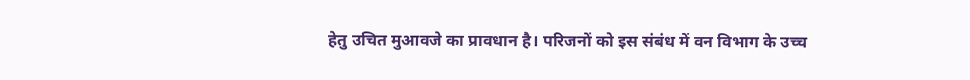हेतु उचित मुआवजे का प्रावधान है। परिजनों को इस संबंध में वन विभाग के उच्च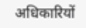अधिकारियों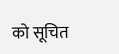को सूचित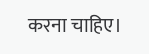करना चाहिए।